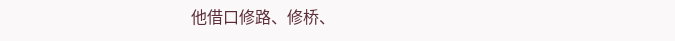他借口修路、修桥、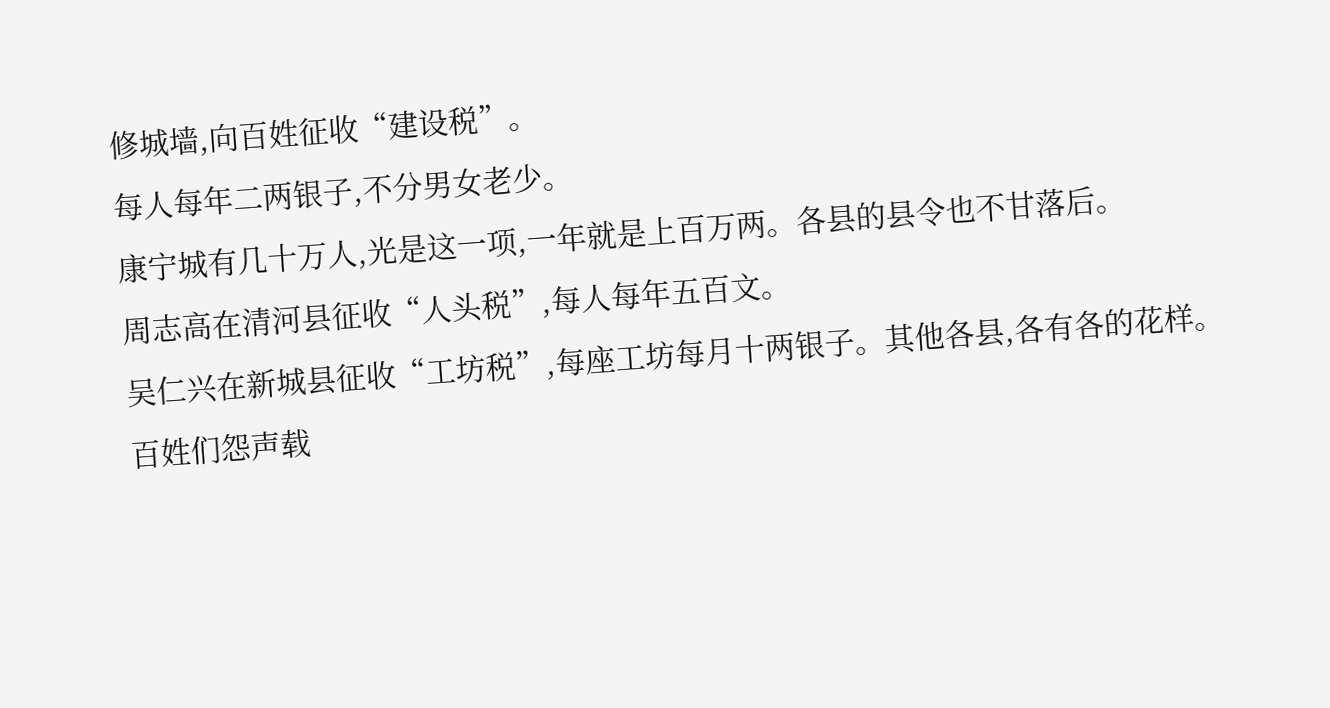修城墙,向百姓征收“建设税”。
每人每年二两银子,不分男女老少。
康宁城有几十万人,光是这一项,一年就是上百万两。各县的县令也不甘落后。
周志高在清河县征收“人头税”,每人每年五百文。
吴仁兴在新城县征收“工坊税”,每座工坊每月十两银子。其他各县,各有各的花样。
百姓们怨声载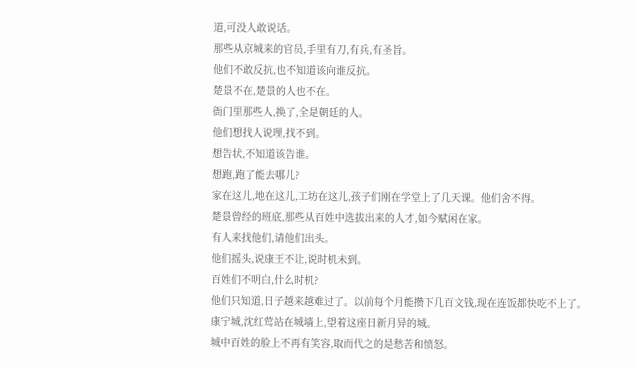道,可没人敢说话。
那些从京城来的官员,手里有刀,有兵,有圣旨。
他们不敢反抗,也不知道该向谁反抗。
楚景不在,楚景的人也不在。
衙门里那些人,换了,全是朝廷的人。
他们想找人说理,找不到。
想告状,不知道该告谁。
想跑,跑了能去哪儿?
家在这儿,地在这儿,工坊在这儿,孩子们刚在学堂上了几天课。他们舍不得。
楚景曾经的班底,那些从百姓中选拔出来的人才,如今赋闲在家。
有人来找他们,请他们出头。
他们摇头,说康王不让,说时机未到。
百姓们不明白,什么时机?
他们只知道,日子越来越难过了。以前每个月能攒下几百文钱,现在连饭都快吃不上了。
康宁城,沈红莺站在城墙上,望着这座日新月异的城。
城中百姓的脸上不再有笑容,取而代之的是愁苦和愤怒。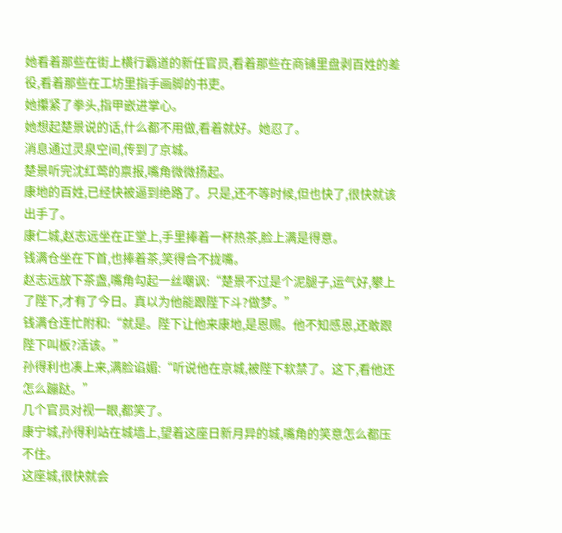她看着那些在街上横行霸道的新任官员,看着那些在商铺里盘剥百姓的差役,看着那些在工坊里指手画脚的书吏。
她攥紧了拳头,指甲嵌进掌心。
她想起楚景说的话,什么都不用做,看着就好。她忍了。
消息通过灵泉空间,传到了京城。
楚景听完沈红莺的禀报,嘴角微微扬起。
康地的百姓,已经快被逼到绝路了。只是,还不等时候,但也快了,很快就该出手了。
康仁城,赵志远坐在正堂上,手里捧着一杯热茶,脸上满是得意。
钱满仓坐在下首,也捧着茶,笑得合不拢嘴。
赵志远放下茶盏,嘴角勾起一丝嘲讽:“楚景不过是个泥腿子,运气好,攀上了陛下,才有了今日。真以为他能跟陛下斗?做梦。”
钱满仓连忙附和:“就是。陛下让他来康地,是恩赐。他不知感恩,还敢跟陛下叫板?活该。”
孙得利也凑上来,满脸谄媚:“听说他在京城,被陛下软禁了。这下,看他还怎么蹦跶。”
几个官员对视一眼,都笑了。
康宁城,孙得利站在城墙上,望着这座日新月异的城,嘴角的笑意怎么都压不住。
这座城,很快就会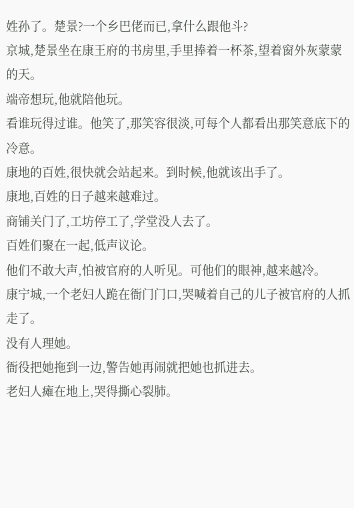姓孙了。楚景?一个乡巴佬而已,拿什么跟他斗?
京城,楚景坐在康王府的书房里,手里捧着一杯茶,望着窗外灰蒙蒙的天。
端帝想玩,他就陪他玩。
看谁玩得过谁。他笑了,那笑容很淡,可每个人都看出那笑意底下的冷意。
康地的百姓,很快就会站起来。到时候,他就该出手了。
康地,百姓的日子越来越难过。
商铺关门了,工坊停工了,学堂没人去了。
百姓们聚在一起,低声议论。
他们不敢大声,怕被官府的人听见。可他们的眼神,越来越冷。
康宁城,一个老妇人跪在衙门门口,哭喊着自己的儿子被官府的人抓走了。
没有人理她。
衙役把她拖到一边,警告她再闹就把她也抓进去。
老妇人瘫在地上,哭得撕心裂肺。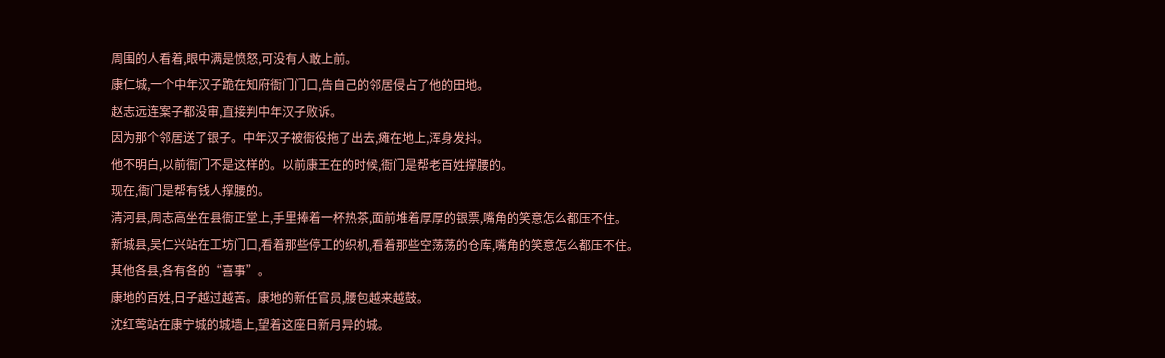周围的人看着,眼中满是愤怒,可没有人敢上前。
康仁城,一个中年汉子跪在知府衙门门口,告自己的邻居侵占了他的田地。
赵志远连案子都没审,直接判中年汉子败诉。
因为那个邻居送了银子。中年汉子被衙役拖了出去,瘫在地上,浑身发抖。
他不明白,以前衙门不是这样的。以前康王在的时候,衙门是帮老百姓撑腰的。
现在,衙门是帮有钱人撑腰的。
清河县,周志高坐在县衙正堂上,手里捧着一杯热茶,面前堆着厚厚的银票,嘴角的笑意怎么都压不住。
新城县,吴仁兴站在工坊门口,看着那些停工的织机,看着那些空荡荡的仓库,嘴角的笑意怎么都压不住。
其他各县,各有各的“喜事”。
康地的百姓,日子越过越苦。康地的新任官员,腰包越来越鼓。
沈红莺站在康宁城的城墙上,望着这座日新月异的城。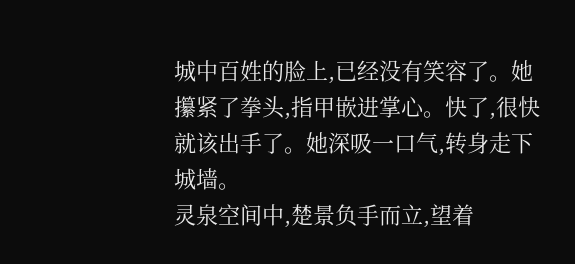城中百姓的脸上,已经没有笑容了。她攥紧了拳头,指甲嵌进掌心。快了,很快就该出手了。她深吸一口气,转身走下城墙。
灵泉空间中,楚景负手而立,望着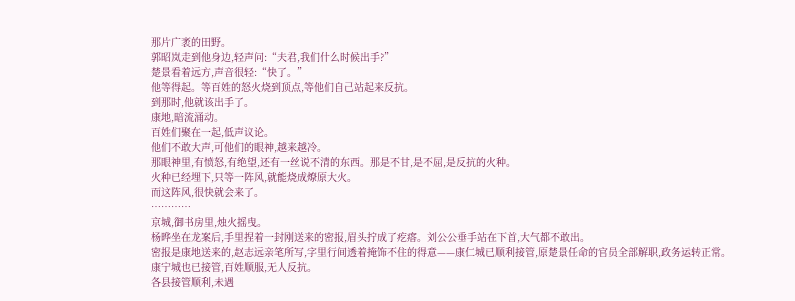那片广袤的田野。
郭昭岚走到他身边,轻声问:“夫君,我们什么时候出手?”
楚景看着远方,声音很轻:“快了。”
他等得起。等百姓的怒火烧到顶点,等他们自己站起来反抗。
到那时,他就该出手了。
康地,暗流涌动。
百姓们聚在一起,低声议论。
他们不敢大声,可他们的眼神,越来越冷。
那眼神里,有愤怒,有绝望,还有一丝说不清的东西。那是不甘,是不屈,是反抗的火种。
火种已经埋下,只等一阵风,就能烧成燎原大火。
而这阵风,很快就会来了。
…………
京城,御书房里,烛火摇曳。
杨晔坐在龙案后,手里捏着一封刚送来的密报,眉头拧成了疙瘩。刘公公垂手站在下首,大气都不敢出。
密报是康地送来的,赵志远亲笔所写,字里行间透着掩饰不住的得意——康仁城已顺利接管,原楚景任命的官员全部解职,政务运转正常。
康宁城也已接管,百姓顺服,无人反抗。
各县接管顺利,未遇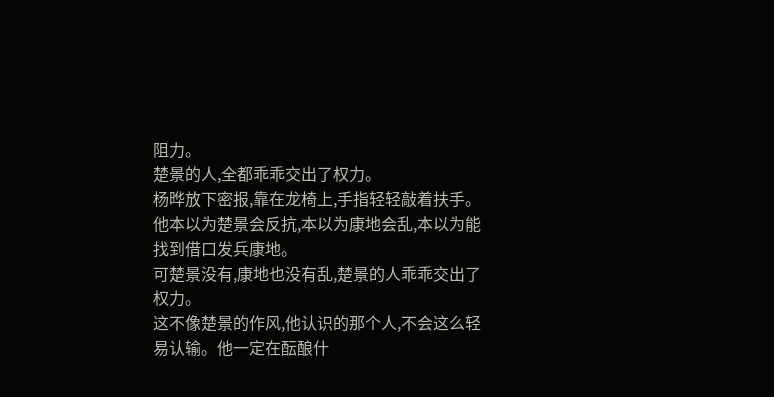阻力。
楚景的人,全都乖乖交出了权力。
杨晔放下密报,靠在龙椅上,手指轻轻敲着扶手。
他本以为楚景会反抗,本以为康地会乱,本以为能找到借口发兵康地。
可楚景没有,康地也没有乱,楚景的人乖乖交出了权力。
这不像楚景的作风,他认识的那个人,不会这么轻易认输。他一定在酝酿什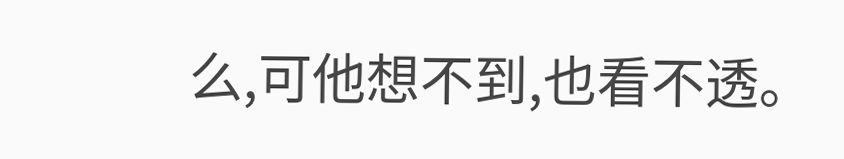么,可他想不到,也看不透。